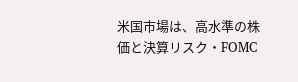米国市場は、高水準の株価と決算リスク・FOMC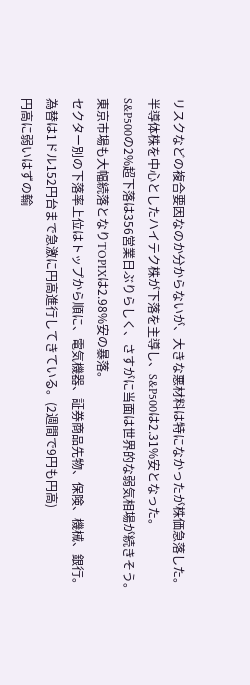リスクなどの複合要因なのか分からないが、大きな悪材料は特になかったが株価急落した。
半導体株を中心としたハイテク株が下落を主導し、S&P500は2.31%安となった。
S&P500の2%超下落は356営業日ぶりらしく、さすがに当面は世界的な弱気相場が続きそう。
東京市場も大幅続落となりTOPIXは2.98%安の暴落。
セクター別の下落率上位はトップから順に、電気機器、証券商品先物、保険、機械、銀行。
為替は1ドル152円台まで急激に円高進行してきている。(2週間で9円も円高)
円高に弱いはずの輸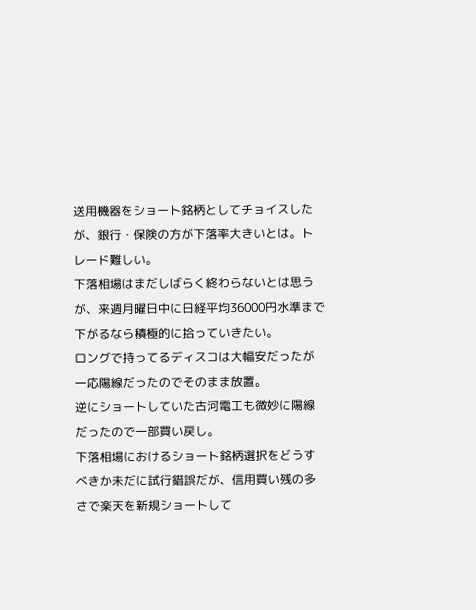送用機器をショート銘柄としてチョイスしたが、銀行・保険の方が下落率大きいとは。トレード難しい。
下落相場はまだしばらく終わらないとは思うが、来週月曜日中に日経平均36000円水準まで下がるなら積極的に拾っていきたい。
ロングで持ってるディスコは大幅安だったが一応陽線だったのでそのまま放置。
逆にショートしていた古河電工も微妙に陽線だったので一部買い戻し。
下落相場におけるショート銘柄選択をどうすべきか未だに試行錯誤だが、信用買い残の多さで楽天を新規ショートして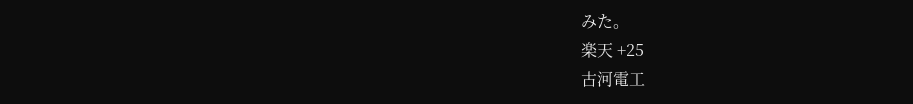みた。
楽天 +25
古河電工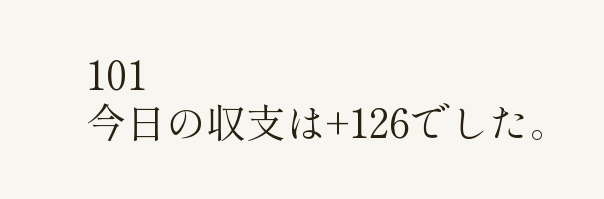101
今日の収支は+126でした。